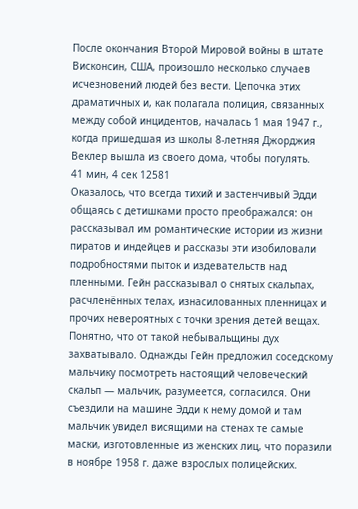После окончания Второй Мировой войны в штате Висконсин, США, произошло несколько случаев исчезновений людей без вести. Цепочка этих драматичных и, как полагала полиция, связанных между собой инцидентов, началась 1 мая 1947 г., когда пришедшая из школы 8-летняя Джорджия Веклер вышла из своего дома, чтобы погулять.
41 мин, 4 сек 12581
Оказалось, что всегда тихий и застенчивый Эдди общаясь с детишками просто преображался: он рассказывал им романтические истории из жизни пиратов и индейцев и рассказы эти изобиловали подробностями пыток и издевательств над пленными. Гейн рассказывал о снятых скальпах, расчленённых телах, изнасилованных пленницах и прочих невероятных с точки зрения детей вещах. Понятно, что от такой небывальщины дух захватывало. Однажды Гейн предложил соседскому мальчику посмотреть настоящий человеческий скальп — мальчик, разумеется, согласился. Они съездили на машине Эдди к нему домой и там мальчик увидел висящими на стенах те самые маски, изготовленные из женских лиц, что поразили в ноябре 1958 г. даже взрослых полицейских.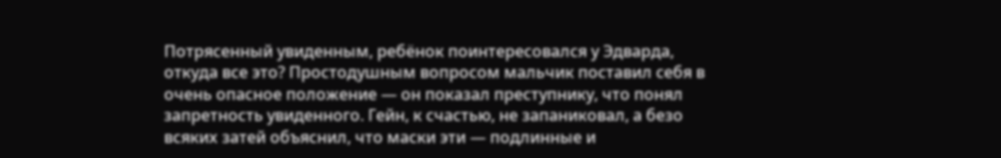Потрясенный увиденным, ребёнок поинтересовался у Эдварда, откуда все это? Простодушным вопросом мальчик поставил себя в очень опасное положение — он показал преступнику, что понял запретность увиденного. Гейн, к счастью, не запаниковал, а безо всяких затей объяснил, что маски эти — подлинные и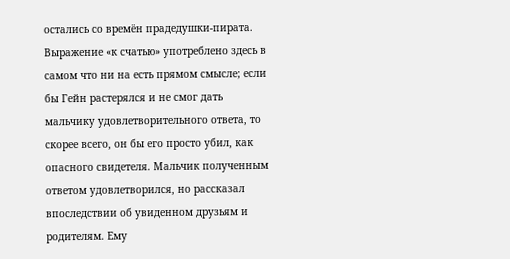остались со времён прадедушки-пирата. Выражение «к счатью» употреблено здесь в самом что ни на есть прямом смысле; если бы Гейн растерялся и не смог дать мальчику удовлетворительного ответа, то скорее всего, он бы его просто убил, как опасного свидетеля. Мальчик полученным ответом удовлетворился, но рассказал впоследствии об увиденном друзьям и родителям. Ему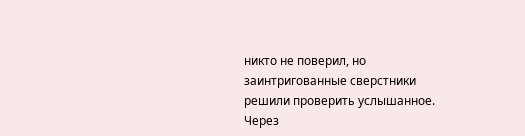никто не поверил, но заинтригованные сверстники решили проверить услышанное. Через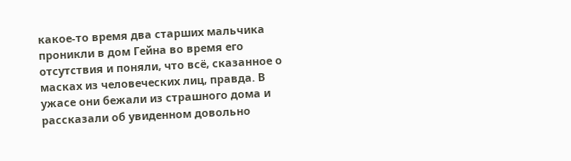какое-то время два старших мальчика проникли в дом Гейна во время его отсутствия и поняли, что всё, сказанное о масках из человеческих лиц, правда. В ужасе они бежали из страшного дома и рассказали об увиденном довольно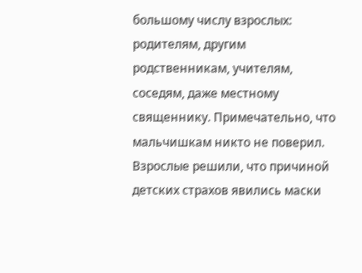большому числу взрослых: родителям, другим родственникам, учителям, соседям, даже местному священнику. Примечательно, что мальчишкам никто не поверил. Взрослые решили, что причиной детских страхов явились маски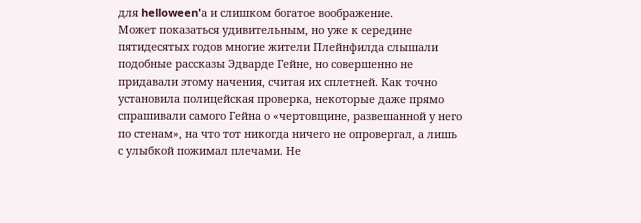для helloween'а и слишком богатое воображение.
Может показаться удивительным, но уже к середине пятидесятых годов многие жители Плейнфилда слышали подобные рассказы Эдварде Гейне, но совершенно не придавали этому начения, считая их сплетней. Как точно установила полицейская проверка, некоторые даже прямо спрашивали самого Гейна о «чертовщине, развешанной у него по стенам», на что тот никогда ничего не опровергал, а лишь с улыбкой пожимал плечами. Не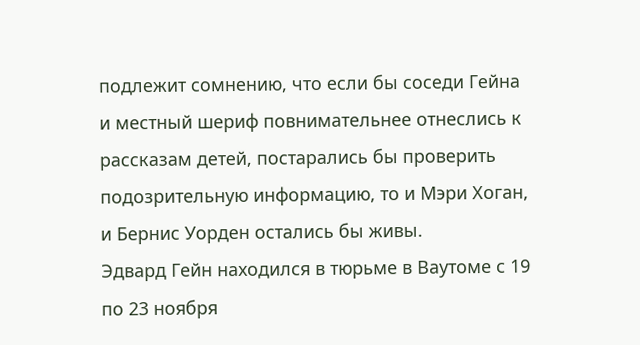подлежит сомнению, что если бы соседи Гейна и местный шериф повнимательнее отнеслись к рассказам детей, постарались бы проверить подозрительную информацию, то и Мэри Хоган, и Бернис Уорден остались бы живы.
Эдвард Гейн находился в тюрьме в Ваутоме с 19 по 23 ноября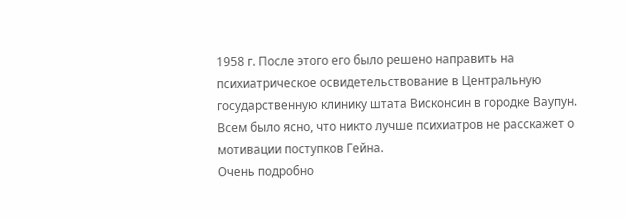1958 г. После этого его было решено направить на психиатрическое освидетельствование в Центральную государственную клинику штата Висконсин в городке Ваупун. Всем было ясно, что никто лучше психиатров не расскажет о мотивации поступков Гейна.
Очень подробно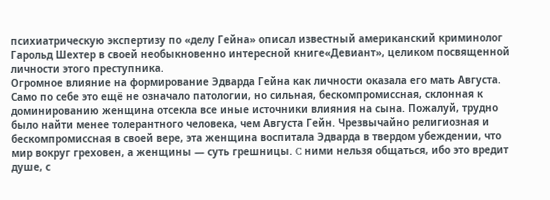психиатрическую экспертизу по «делу Гейна» описал известный американский криминолог Гарольд Шехтер в своей необыкновенно интересной книге«Девиант», целиком посвященной личности этого преступника.
Огромное влияние на формирование Эдварда Гейна как личности оказала его мать Августа. Само по себе это ещё не означало патологии, но сильная, бескомпромиссная, склонная к доминированию женщина отсекла все иные источники влияния на сына. Пожалуй, трудно было найти менее толерантного человека, чем Августа Гейн. Чрезвычайно религиозная и бескомпромиссная в своей вере, эта женщина воспитала Эдварда в твердом убеждении, что мир вокруг греховен, а женщины — суть грешницы. C ними нельзя общаться, ибо это вредит душе, с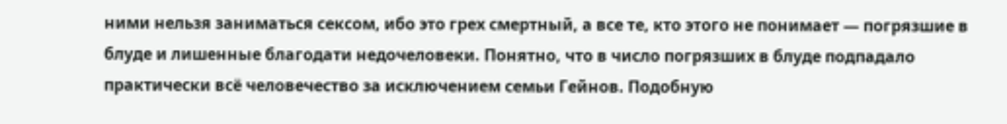ними нельзя заниматься сексом, ибо это грех смертный, а все те, кто этого не понимает — погрязшие в блуде и лишенные благодати недочеловеки. Понятно, что в число погрязших в блуде подпадало практически всё человечество за исключением семьи Гейнов. Подобную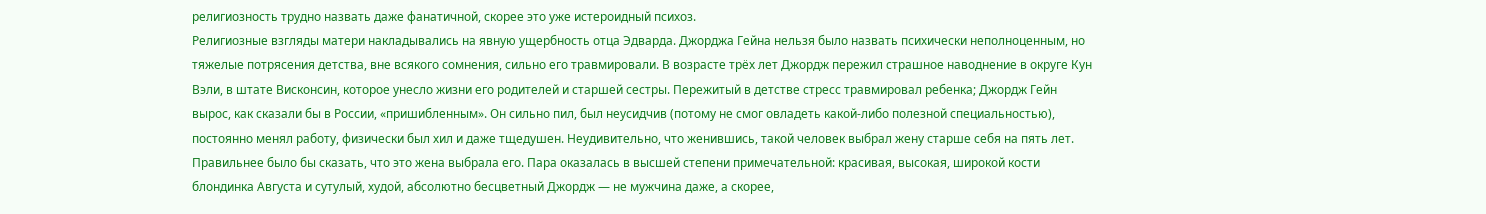религиозность трудно назвать даже фанатичной, скорее это уже истероидный психоз.
Религиозные взгляды матери накладывались на явную ущербность отца Эдварда. Джорджа Гейна нельзя было назвать психически неполноценным, но тяжелые потрясения детства, вне всякого сомнения, сильно его травмировали. В возрасте трёх лет Джордж пережил страшное наводнение в округе Кун Вэли, в штате Висконсин, которое унесло жизни его родителей и старшей сестры. Пережитый в детстве стресс травмировал ребенка; Джордж Гейн вырос, как сказали бы в России, «пришибленным». Он сильно пил, был неусидчив (потому не смог овладеть какой-либо полезной специальностью), постоянно менял работу, физически был хил и даже тщедушен. Неудивительно, что женившись, такой человек выбрал жену старше себя на пять лет. Правильнее было бы сказать, что это жена выбрала его. Пара оказалась в высшей степени примечательной: красивая, высокая, широкой кости блондинка Августа и сутулый, худой, абсолютно бесцветный Джордж — не мужчина даже, а скорее,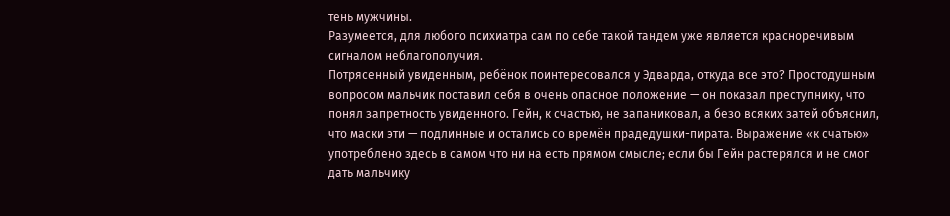тень мужчины.
Разумеется, для любого психиатра сам по себе такой тандем уже является красноречивым сигналом неблагополучия.
Потрясенный увиденным, ребёнок поинтересовался у Эдварда, откуда все это? Простодушным вопросом мальчик поставил себя в очень опасное положение — он показал преступнику, что понял запретность увиденного. Гейн, к счастью, не запаниковал, а безо всяких затей объяснил, что маски эти — подлинные и остались со времён прадедушки-пирата. Выражение «к счатью» употреблено здесь в самом что ни на есть прямом смысле; если бы Гейн растерялся и не смог дать мальчику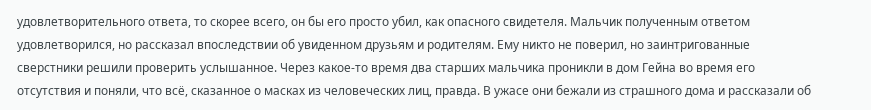удовлетворительного ответа, то скорее всего, он бы его просто убил, как опасного свидетеля. Мальчик полученным ответом удовлетворился, но рассказал впоследствии об увиденном друзьям и родителям. Ему никто не поверил, но заинтригованные сверстники решили проверить услышанное. Через какое-то время два старших мальчика проникли в дом Гейна во время его отсутствия и поняли, что всё, сказанное о масках из человеческих лиц, правда. В ужасе они бежали из страшного дома и рассказали об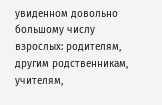увиденном довольно большому числу взрослых: родителям, другим родственникам, учителям,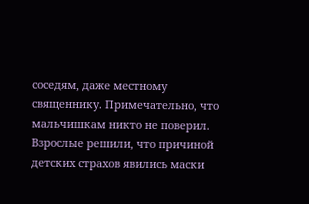соседям, даже местному священнику. Примечательно, что мальчишкам никто не поверил. Взрослые решили, что причиной детских страхов явились маски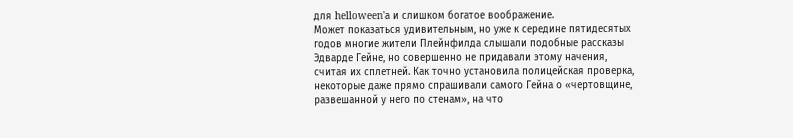для helloween'а и слишком богатое воображение.
Может показаться удивительным, но уже к середине пятидесятых годов многие жители Плейнфилда слышали подобные рассказы Эдварде Гейне, но совершенно не придавали этому начения, считая их сплетней. Как точно установила полицейская проверка, некоторые даже прямо спрашивали самого Гейна о «чертовщине, развешанной у него по стенам», на что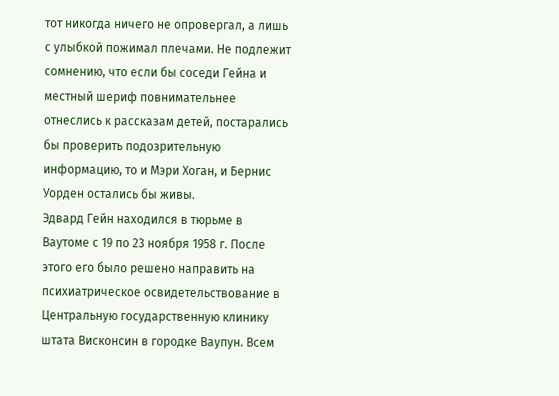тот никогда ничего не опровергал, а лишь с улыбкой пожимал плечами. Не подлежит сомнению, что если бы соседи Гейна и местный шериф повнимательнее отнеслись к рассказам детей, постарались бы проверить подозрительную информацию, то и Мэри Хоган, и Бернис Уорден остались бы живы.
Эдвард Гейн находился в тюрьме в Ваутоме с 19 по 23 ноября 1958 г. После этого его было решено направить на психиатрическое освидетельствование в Центральную государственную клинику штата Висконсин в городке Ваупун. Всем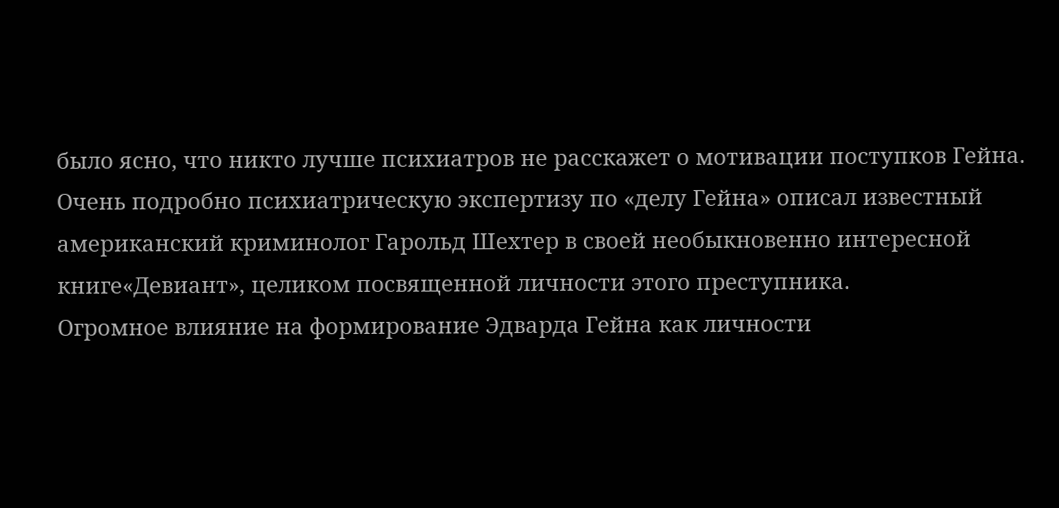было ясно, что никто лучше психиатров не расскажет о мотивации поступков Гейна.
Очень подробно психиатрическую экспертизу по «делу Гейна» описал известный американский криминолог Гарольд Шехтер в своей необыкновенно интересной книге«Девиант», целиком посвященной личности этого преступника.
Огромное влияние на формирование Эдварда Гейна как личности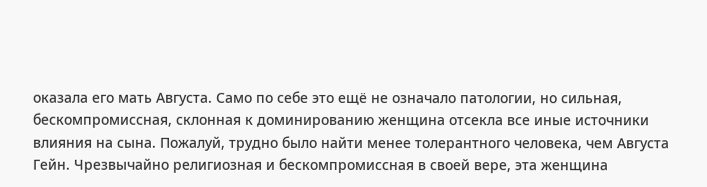оказала его мать Августа. Само по себе это ещё не означало патологии, но сильная, бескомпромиссная, склонная к доминированию женщина отсекла все иные источники влияния на сына. Пожалуй, трудно было найти менее толерантного человека, чем Августа Гейн. Чрезвычайно религиозная и бескомпромиссная в своей вере, эта женщина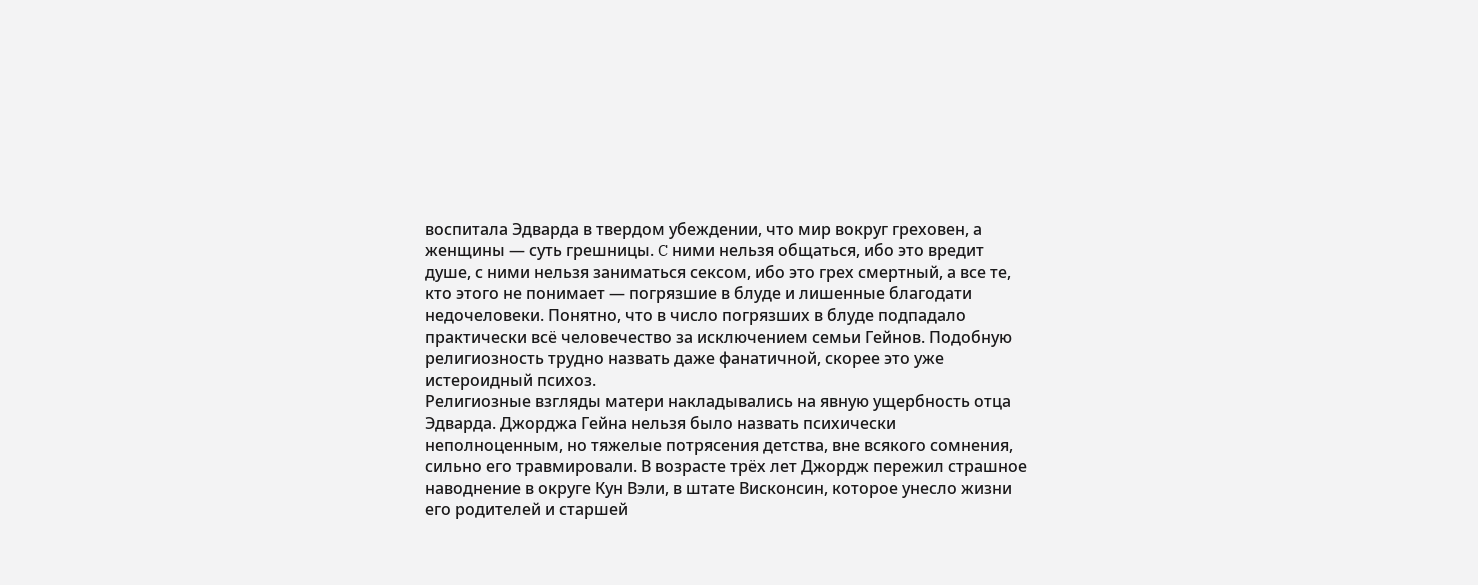воспитала Эдварда в твердом убеждении, что мир вокруг греховен, а женщины — суть грешницы. C ними нельзя общаться, ибо это вредит душе, с ними нельзя заниматься сексом, ибо это грех смертный, а все те, кто этого не понимает — погрязшие в блуде и лишенные благодати недочеловеки. Понятно, что в число погрязших в блуде подпадало практически всё человечество за исключением семьи Гейнов. Подобную религиозность трудно назвать даже фанатичной, скорее это уже истероидный психоз.
Религиозные взгляды матери накладывались на явную ущербность отца Эдварда. Джорджа Гейна нельзя было назвать психически неполноценным, но тяжелые потрясения детства, вне всякого сомнения, сильно его травмировали. В возрасте трёх лет Джордж пережил страшное наводнение в округе Кун Вэли, в штате Висконсин, которое унесло жизни его родителей и старшей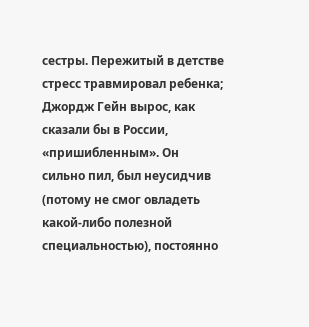сестры. Пережитый в детстве стресс травмировал ребенка; Джордж Гейн вырос, как сказали бы в России, «пришибленным». Он сильно пил, был неусидчив (потому не смог овладеть какой-либо полезной специальностью), постоянно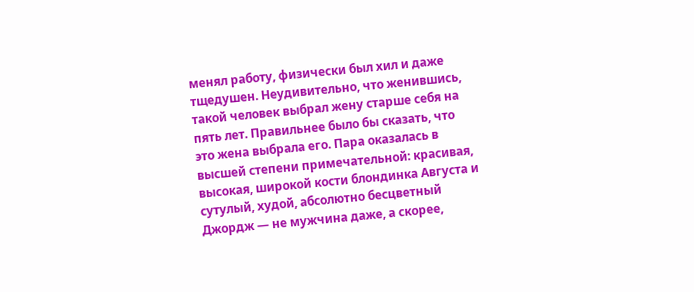менял работу, физически был хил и даже тщедушен. Неудивительно, что женившись, такой человек выбрал жену старше себя на пять лет. Правильнее было бы сказать, что это жена выбрала его. Пара оказалась в высшей степени примечательной: красивая, высокая, широкой кости блондинка Августа и сутулый, худой, абсолютно бесцветный Джордж — не мужчина даже, а скорее,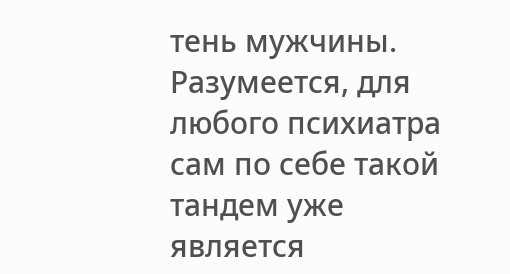тень мужчины.
Разумеется, для любого психиатра сам по себе такой тандем уже является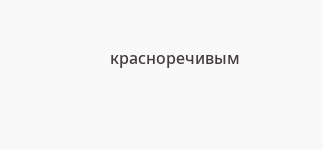красноречивым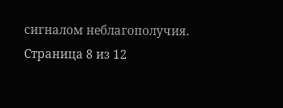сигналом неблагополучия.
Страница 8 из 12